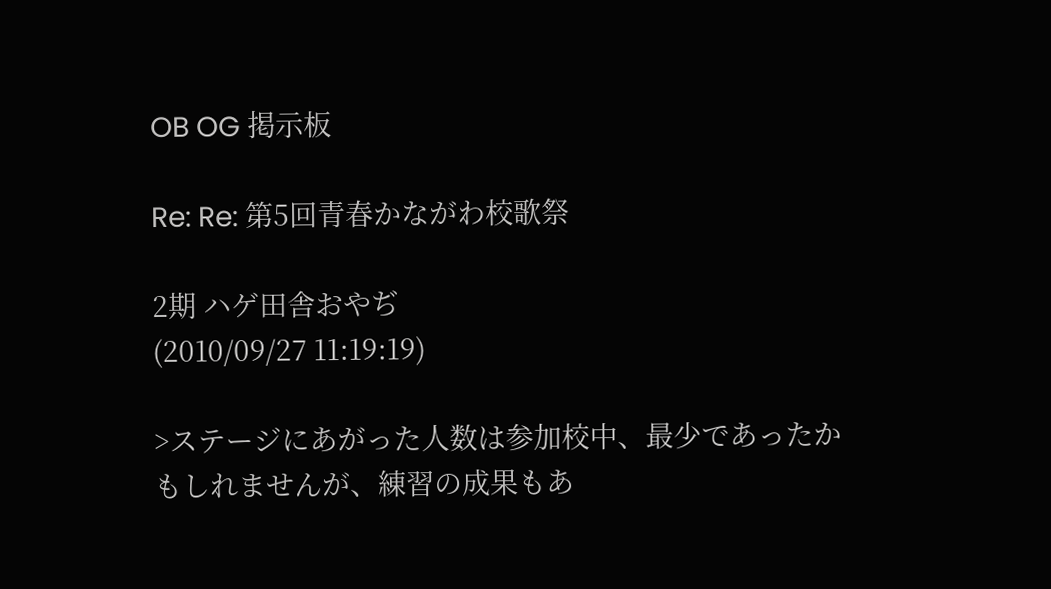OB OG 掲示板

Re: Re: 第5回青春かながわ校歌祭

2期 ハゲ田舎おやぢ
(2010/09/27 11:19:19)

>ステージにあがった人数は参加校中、最少であったかもしれませんが、練習の成果もあ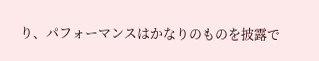り、パフォーマンスはかなりのものを披露で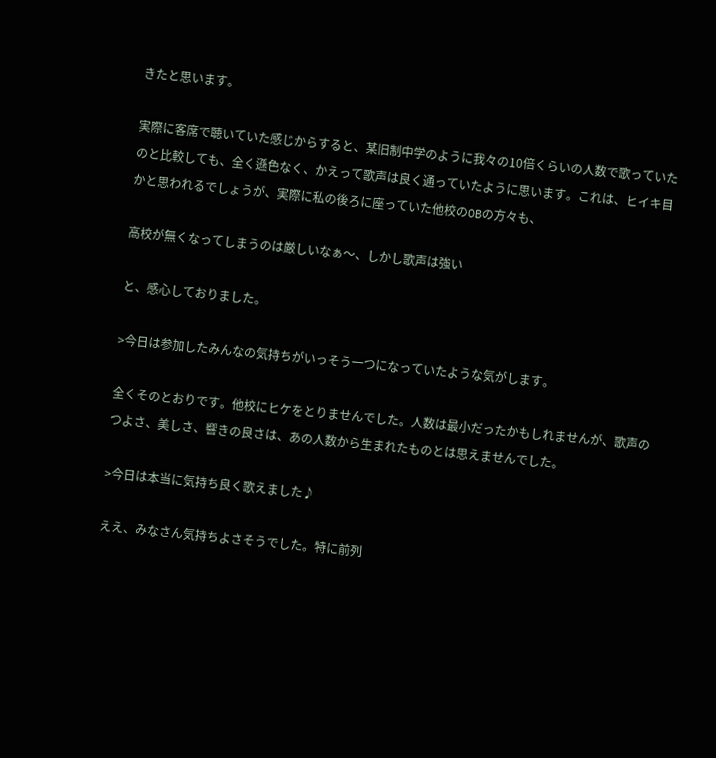きたと思います。

実際に客席で聴いていた感じからすると、某旧制中学のように我々の10倍くらいの人数で歌っていたのと比較しても、全く遜色なく、かえって歌声は良く通っていたように思います。これは、ヒイキ目かと思われるでしょうが、実際に私の後ろに座っていた他校のOBの方々も、

高校が無くなってしまうのは厳しいなぁ〜、しかし歌声は強い

と、感心しておりました。

>今日は参加したみんなの気持ちがいっそう一つになっていたような気がします。

全くそのとおりです。他校にヒケをとりませんでした。人数は最小だったかもしれませんが、歌声のつよさ、美しさ、響きの良さは、あの人数から生まれたものとは思えませんでした。

>今日は本当に気持ち良く歌えました♪

ええ、みなさん気持ちよさそうでした。特に前列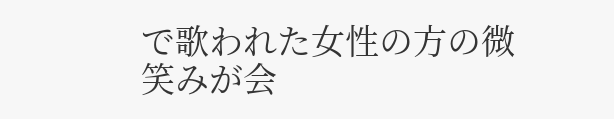で歌われた女性の方の微笑みが会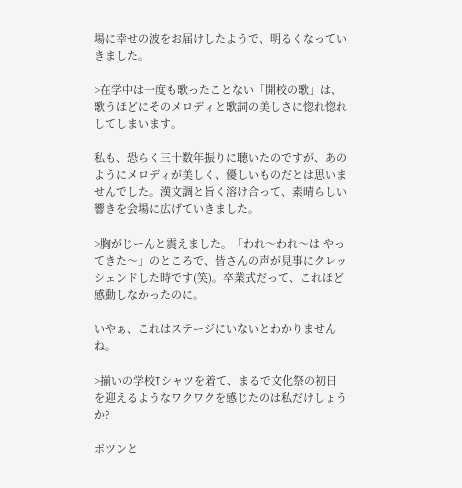場に幸せの波をお届けしたようで、明るくなっていきました。

>在学中は一度も歌ったことない「開校の歌」は、歌うほどにそのメロディと歌詞の美しさに惚れ惚れしてしまいます。

私も、恐らく三十数年振りに聴いたのですが、あのようにメロディが美しく、優しいものだとは思いませんでした。漢文調と旨く溶け合って、素晴らしい響きを会場に広げていきました。

>胸がじーんと震えました。「われ〜われ〜は やってきた〜」のところで、皆さんの声が見事にクレッシェンドした時です(笑)。卒業式だって、これほど感動しなかったのに。

いやぁ、これはステージにいないとわかりませんね。

>揃いの学校Tシャツを着て、まるで文化祭の初日を迎えるようなワクワクを感じたのは私だけしょうか?

ポツンと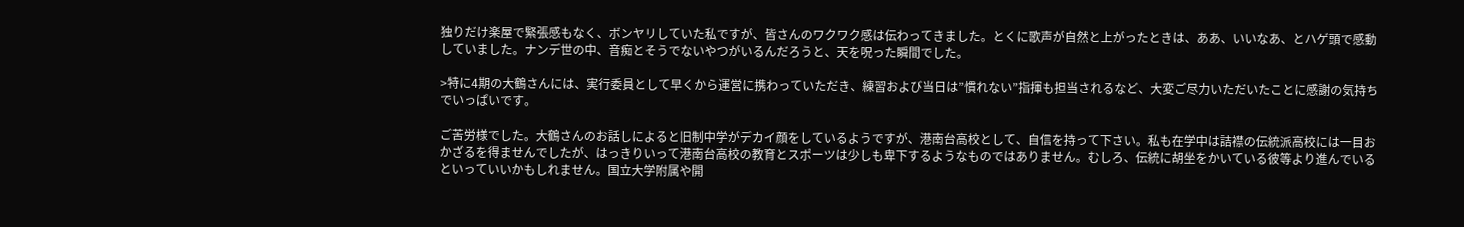独りだけ楽屋で緊張感もなく、ボンヤリしていた私ですが、皆さんのワクワク感は伝わってきました。とくに歌声が自然と上がったときは、ああ、いいなあ、とハゲ頭で感動していました。ナンデ世の中、音痴とそうでないやつがいるんだろうと、天を呪った瞬間でした。

>特に4期の大鶴さんには、実行委員として早くから運営に携わっていただき、練習および当日は”慣れない”指揮も担当されるなど、大変ご尽力いただいたことに感謝の気持ちでいっぱいです。

ご苦労様でした。大鶴さんのお話しによると旧制中学がデカイ顔をしているようですが、港南台高校として、自信を持って下さい。私も在学中は詰襟の伝統派高校には一目おかざるを得ませんでしたが、はっきりいって港南台高校の教育とスポーツは少しも卑下するようなものではありません。むしろ、伝統に胡坐をかいている彼等より進んでいるといっていいかもしれません。国立大学附属や開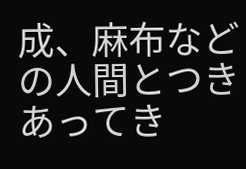成、麻布などの人間とつきあってき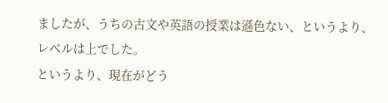ましたが、うちの古文や英語の授業は遜色ない、というより、レベルは上でした。
というより、現在がどう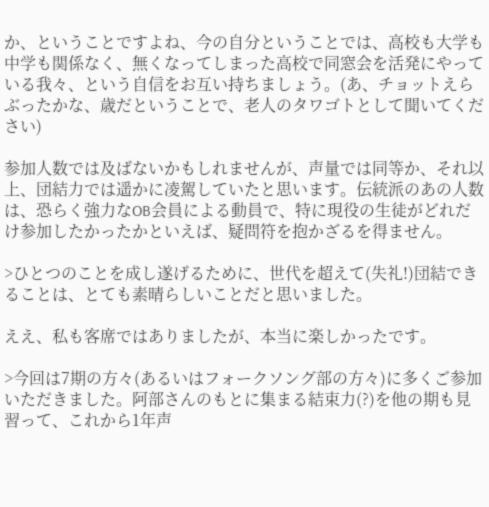か、ということですよね、今の自分ということでは、高校も大学も中学も関係なく、無くなってしまった高校で同窓会を活発にやっている我々、という自信をお互い持ちましょう。(あ、チョットえらぶったかな、歳だということで、老人のタワゴトとして聞いてください)

参加人数では及ばないかもしれませんが、声量では同等か、それ以上、団結力では遥かに凌駕していたと思います。伝統派のあの人数は、恐らく強力なOB会員による動員で、特に現役の生徒がどれだけ参加したかったかといえば、疑問符を抱かざるを得ません。

>ひとつのことを成し遂げるために、世代を超えて(失礼!)団結できることは、とても素晴らしいことだと思いました。

ええ、私も客席ではありましたが、本当に楽しかったです。

>今回は7期の方々(あるいはフォークソング部の方々)に多くご参加いただきました。阿部さんのもとに集まる結束力(?)を他の期も見習って、これから1年声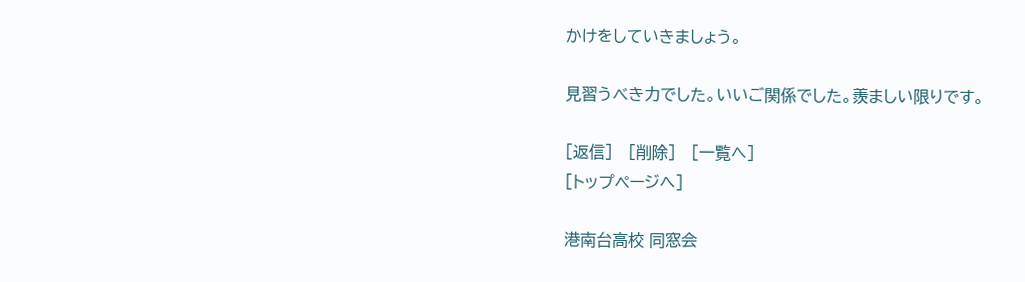かけをしていきましょう。

見習うべき力でした。いいご関係でした。羨ましい限りです。

[返信]   [削除]   [一覧へ]
[トップページへ]

港南台高校 同窓会